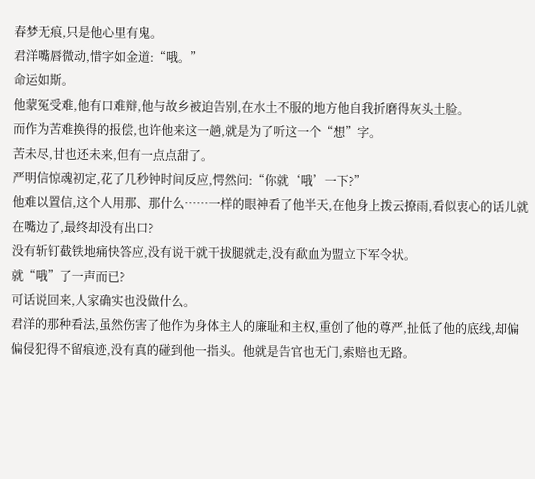春梦无痕,只是他心里有鬼。
君洋嘴唇微动,惜字如金道:“哦。”
命运如斯。
他蒙冤受难,他有口难辩,他与故乡被迫告别,在水土不服的地方他自我折磨得灰头土脸。
而作为苦难换得的报偿,也许他来这一趟,就是为了听这一个“想”字。
苦未尽,甘也还未来,但有一点点甜了。
严明信惊魂初定,花了几秒钟时间反应,愕然问:“你就‘哦’一下?”
他难以置信,这个人用那、那什么……一样的眼神看了他半天,在他身上拨云撩雨,看似衷心的话儿就在嘴边了,最终却没有出口?
没有斩钉截铁地痛快答应,没有说干就干拔腿就走,没有歃血为盟立下军令状。
就“哦”了一声而已?
可话说回来,人家确实也没做什么。
君洋的那种看法,虽然伤害了他作为身体主人的廉耻和主权,重创了他的尊严,扯低了他的底线,却偏偏侵犯得不留痕迹,没有真的碰到他一指头。他就是告官也无门,索赔也无路。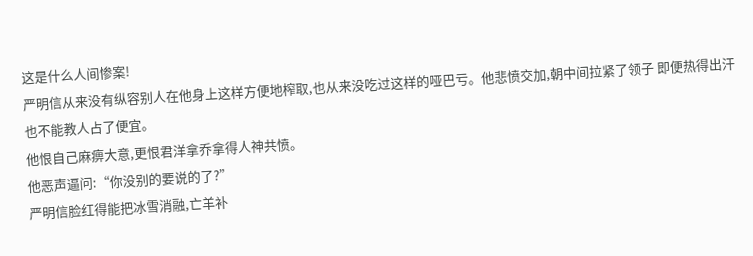这是什么人间惨案!
严明信从来没有纵容别人在他身上这样方便地榨取,也从来没吃过这样的哑巴亏。他悲愤交加,朝中间拉紧了领子 即便热得出汗也不能教人占了便宜。
他恨自己麻痹大意,更恨君洋拿乔拿得人神共愤。
他恶声逼问:“你没别的要说的了?”
严明信脸红得能把冰雪消融,亡羊补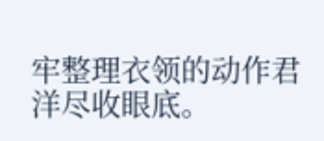牢整理衣领的动作君洋尽收眼底。